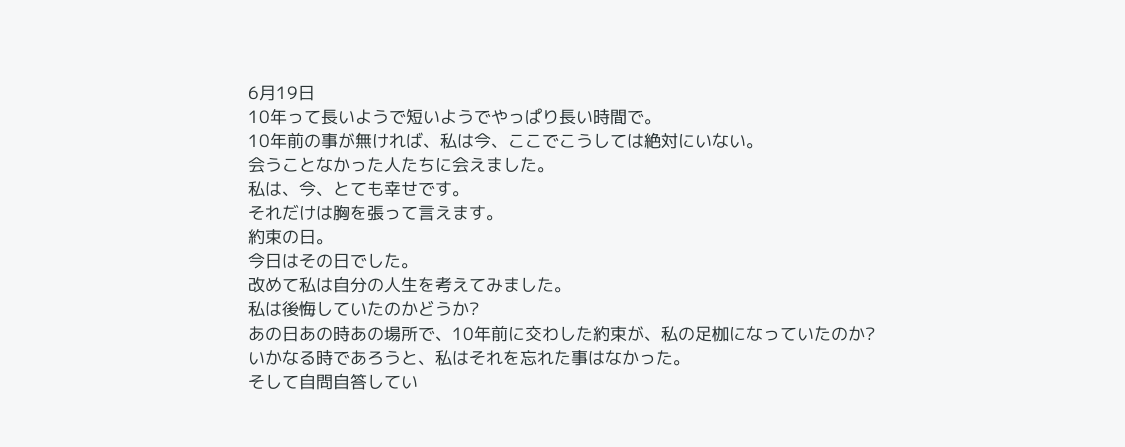6月19日
10年って長いようで短いようでやっぱり長い時間で。
10年前の事が無ければ、私は今、ここでこうしては絶対にいない。
会うことなかった人たちに会えました。
私は、今、とても幸せです。
それだけは胸を張って言えます。
約束の日。
今日はその日でした。
改めて私は自分の人生を考えてみました。
私は後悔していたのかどうか?
あの日あの時あの場所で、10年前に交わした約束が、私の足枷になっていたのか?
いかなる時であろうと、私はそれを忘れた事はなかった。
そして自問自答してい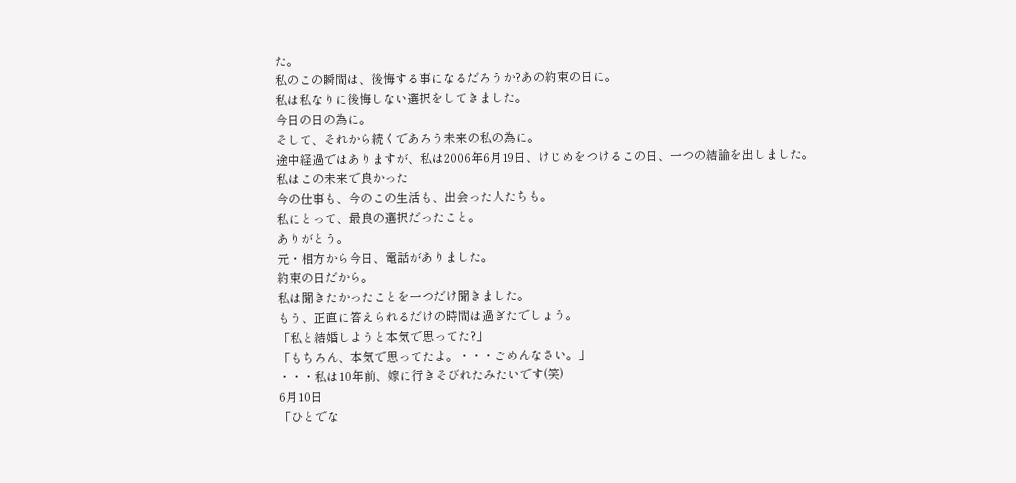た。
私のこの瞬間は、後悔する事になるだろうか?あの約束の日に。
私は私なりに後悔しない選択をしてきました。
今日の日の為に。
そして、それから続くであろう未来の私の為に。
途中経過ではありますが、私は2006年6月19日、けじめをつけるこの日、一つの結論を出しました。
私はこの未来で良かった
今の仕事も、今のこの生活も、出会った人たちも。
私にとって、最良の選択だったこと。
ありがとう。
元・相方から今日、電話がありました。
約束の日だから。
私は聞きたかったことを一つだけ聞きました。
もう、正直に答えられるだけの時間は過ぎたでしょう。
「私と結婚しようと本気で思ってた?」
「もちろん、本気で思ってたよ。・・・ごめんなさい。」
・・・私は10年前、嫁に行きそびれたみたいです(笑)
6月10日
「ひとでな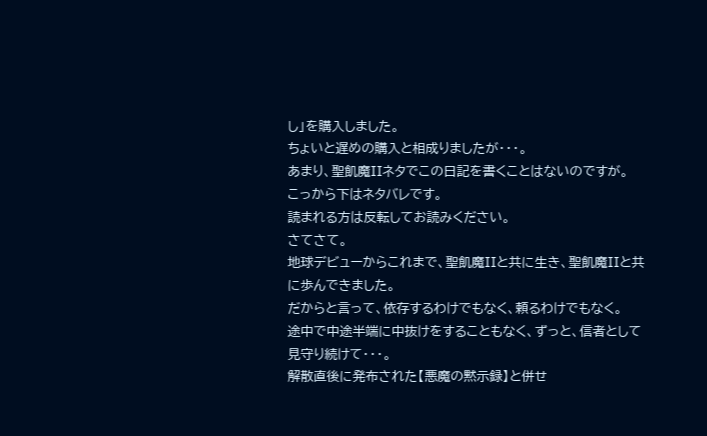し」を購入しました。
ちょいと遅めの購入と相成りましたが・・・。
あまり、聖飢魔IIネタでこの日記を書くことはないのですが。
こっから下はネタバレです。
読まれる方は反転してお読みください。
さてさて。
地球デビューからこれまで、聖飢魔IIと共に生き、聖飢魔IIと共に歩んできました。
だからと言って、依存するわけでもなく、頼るわけでもなく。
途中で中途半端に中抜けをすることもなく、ずっと、信者として見守り続けて・・・。
解散直後に発布された【悪魔の黙示録】と併せ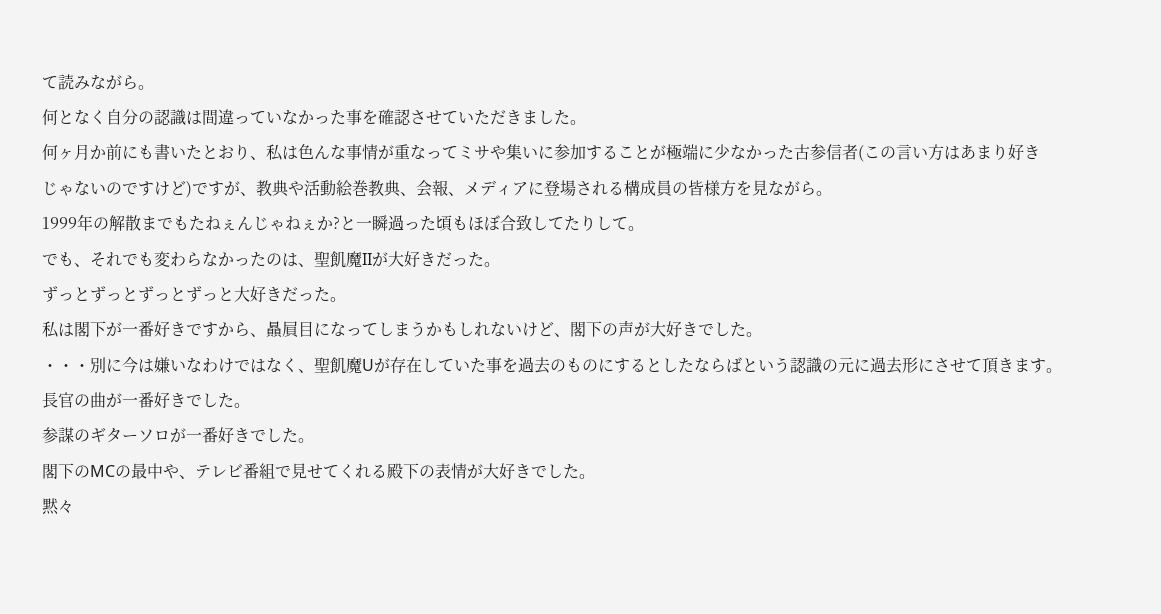て読みながら。
何となく自分の認識は間違っていなかった事を確認させていただきました。
何ヶ月か前にも書いたとおり、私は色んな事情が重なってミサや集いに参加することが極端に少なかった古参信者(この言い方はあまり好き
じゃないのですけど)ですが、教典や活動絵巻教典、会報、メディアに登場される構成員の皆様方を見ながら。
1999年の解散までもたねぇんじゃねぇか?と一瞬過った頃もほぼ合致してたりして。
でも、それでも変わらなかったのは、聖飢魔IIが大好きだった。
ずっとずっとずっとずっと大好きだった。
私は閣下が一番好きですから、贔屓目になってしまうかもしれないけど、閣下の声が大好きでした。
・・・別に今は嫌いなわけではなく、聖飢魔Uが存在していた事を過去のものにするとしたならばという認識の元に過去形にさせて頂きます。
長官の曲が一番好きでした。
参謀のギターソロが一番好きでした。
閣下のMCの最中や、テレビ番組で見せてくれる殿下の表情が大好きでした。
黙々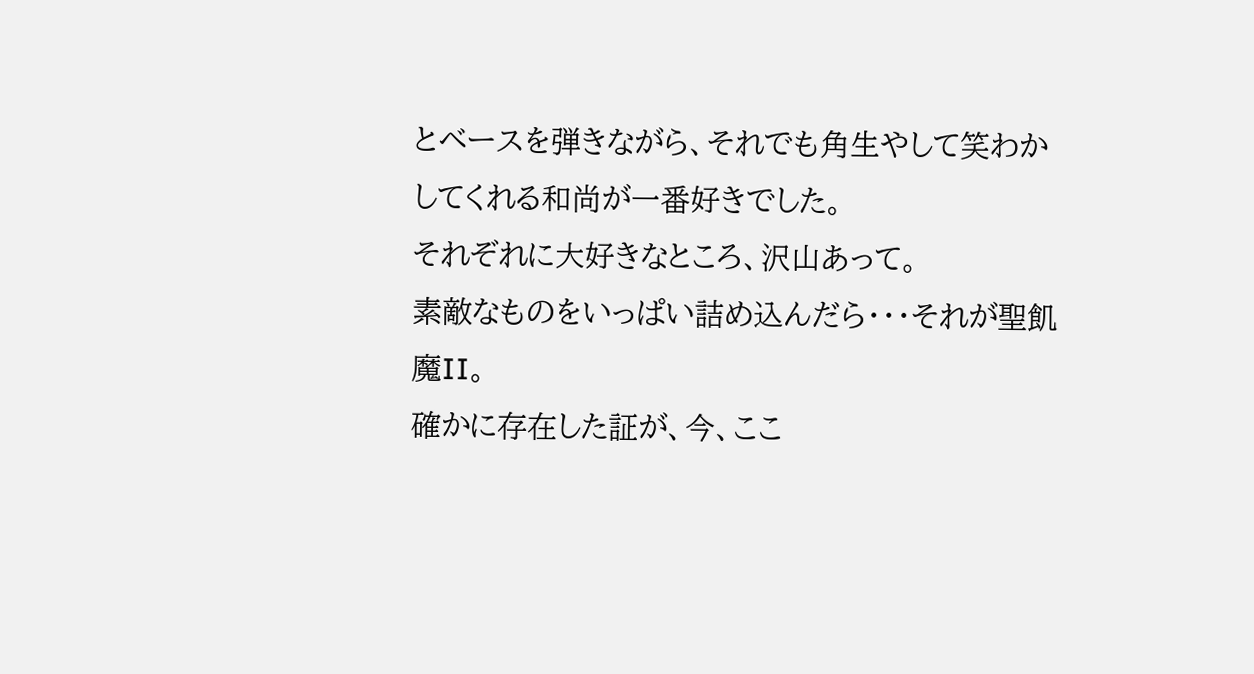とベースを弾きながら、それでも角生やして笑わかしてくれる和尚が一番好きでした。
それぞれに大好きなところ、沢山あって。
素敵なものをいっぱい詰め込んだら・・・それが聖飢魔II。
確かに存在した証が、今、ここ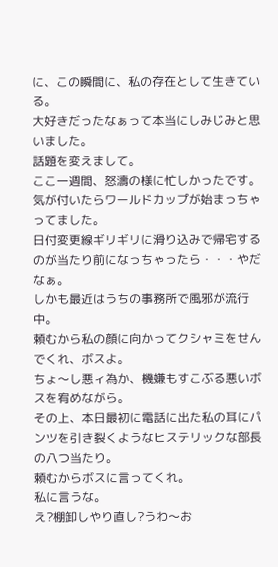に、この瞬間に、私の存在として生きている。
大好きだったなぁって本当にしみじみと思いました。
話題を変えまして。
ここ一週間、怒濤の様に忙しかったです。
気が付いたらワールドカップが始まっちゃってました。
日付変更線ギリギリに滑り込みで帰宅するのが当たり前になっちゃったら・・・やだなぁ。
しかも最近はうちの事務所で風邪が流行中。
頼むから私の顔に向かってクシャミをせんでくれ、ボスよ。
ちょ〜し悪ィ為か、機嫌もすこぶる悪いボスを宥めながら。
その上、本日最初に電話に出た私の耳にパンツを引き裂くようなヒステリックな部長の八つ当たり。
頼むからボスに言ってくれ。
私に言うな。
え?棚卸しやり直し?うわ〜お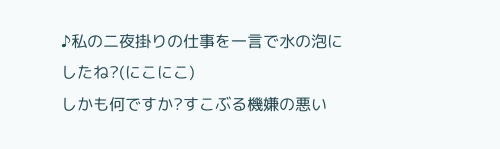♪私の二夜掛りの仕事を一言で水の泡にしたね?(にこにこ)
しかも何ですか?すこぶる機嫌の悪い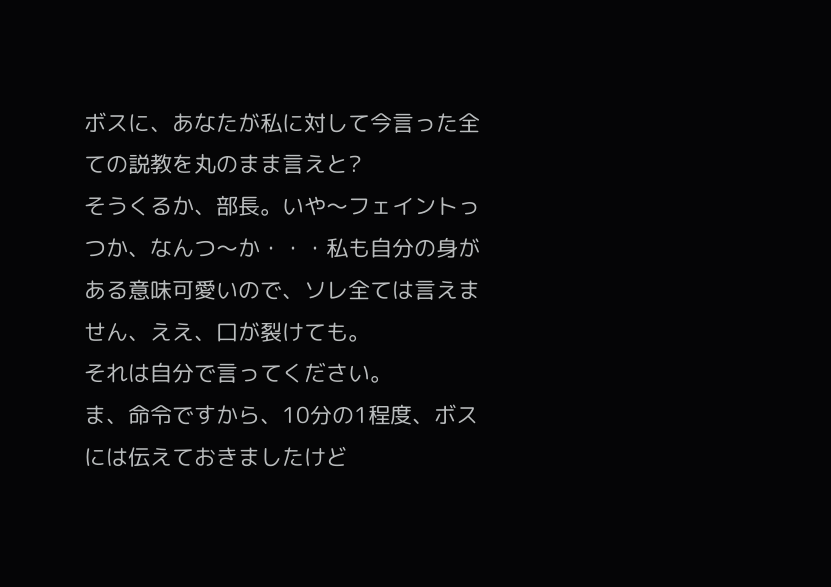ボスに、あなたが私に対して今言った全ての説教を丸のまま言えと?
そうくるか、部長。いや〜フェイントっつか、なんつ〜か・・・私も自分の身がある意味可愛いので、ソレ全ては言えません、ええ、口が裂けても。
それは自分で言ってください。
ま、命令ですから、10分の1程度、ボスには伝えておきましたけど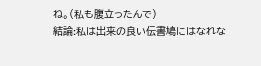ね。(私も腹立ったんで)
結論:私は出来の良い伝書鳩にはなれな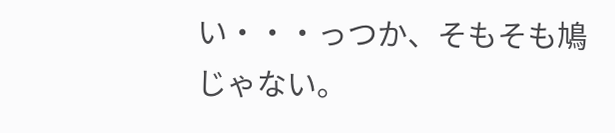い・・・っつか、そもそも鳩じゃない。